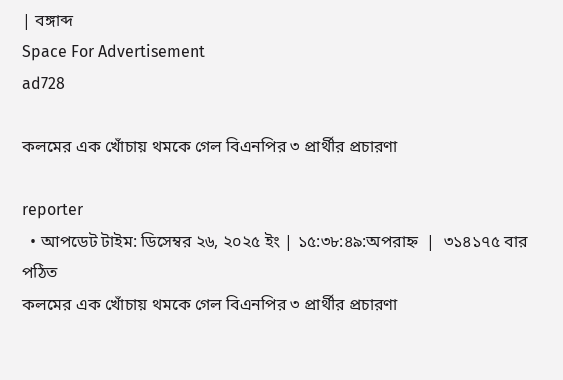| বঙ্গাব্দ
Space For Advertisement
ad728

কলমের এক খোঁচায় থমকে গেল বিএনপির ৩ প্রার্থীর প্রচারণা

reporter
  • আপডেট টাইম: ডিসেম্বর ২৬, ২০২৫ ইং | ১৫:৩৮:৪৯:অপরাহ্ন  |  ৩১৪১৭৫ বার পঠিত
কলমের এক খোঁচায় থমকে গেল বিএনপির ৩ প্রার্থীর প্রচারণা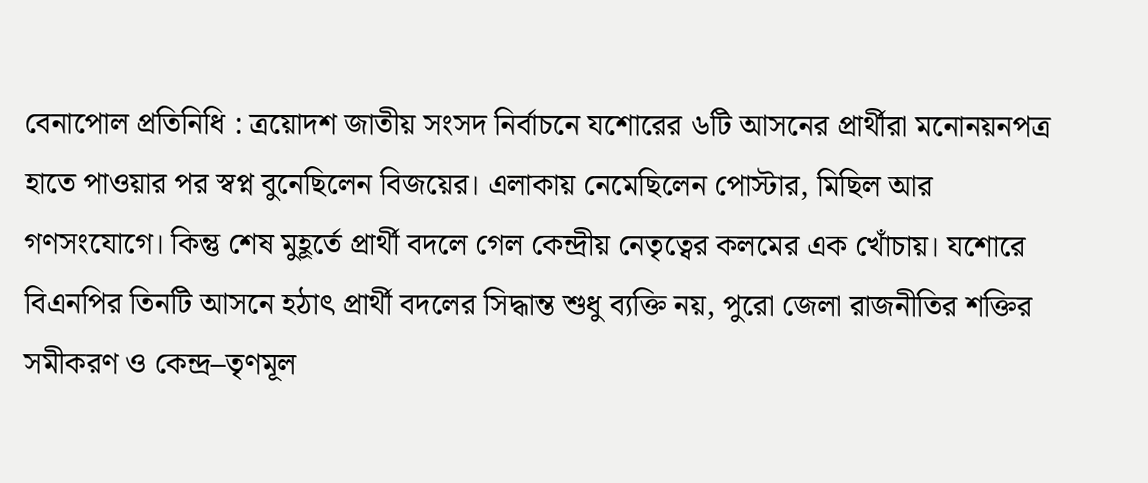বেনাপোল প্রতিনিধি : ত্রয়োদশ জাতীয় সংসদ নির্বাচনে যশোরের ৬টি আসনের প্রার্থীরা মনোনয়নপত্র হাতে পাওয়ার পর স্বপ্ন বুনেছিলেন বিজয়ের। এলাকায় নেমেছিলেন পোস্টার, মিছিল আর গণসংযোগে। কিন্তু শেষ মুহূর্তে প্রার্থী বদলে গেল কেন্দ্রীয় নেতৃত্বের কলমের এক খোঁচায়। যশোরে বিএনপির তিনটি আসনে হঠাৎ প্রার্থী বদলের সিদ্ধান্ত শুধু ব্যক্তি নয়, পুরো জেলা রাজনীতির শক্তির সমীকরণ ও কেন্দ্র–তৃণমূল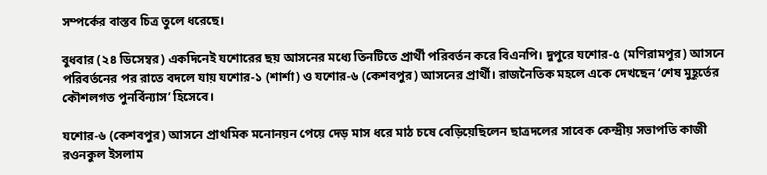সম্পর্কের বাস্তব চিত্র তুলে ধরেছে।

বুধবার (২৪ ডিসেম্বর) একদিনেই যশোরের ছয় আসনের মধ্যে তিনটিতে প্রার্থী পরিবর্তন করে বিএনপি। দুপুরে যশোর-৫ (মণিরামপুর) আসনে পরিবর্তনের পর রাতে বদলে যায় যশোর-১ (শার্শা) ও যশোর-৬ (কেশবপুর) আসনের প্রার্থী। রাজনৈতিক মহলে একে দেখছেন ‘শেষ মুহূর্তের কৌশলগত পুনর্বিন্যাস’ হিসেবে।

যশোর-৬ (কেশবপুর) আসনে প্রাথমিক মনোনয়ন পেয়ে দেড় মাস ধরে মাঠ চষে বেড়িয়েছিলেন ছাত্রদলের সাবেক কেন্দ্রীয় সভাপতি কাজী রওনকুল ইসলাম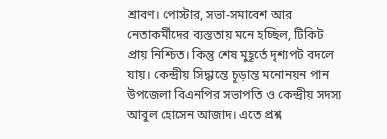শ্রাবণ। পোস্টার, সভা-সমাবেশ আর নেতাকর্মীদের ব্যস্ততায় মনে হচ্ছিল, টিকিট প্রায় নিশ্চিত। কিন্তু শেষ মুহূর্তে দৃশ্যপট বদলে যায়। কেন্দ্রীয় সিদ্ধান্তে চূড়ান্ত মনোনয়ন পান উপজেলা বিএনপির সভাপতি ও কেন্দ্রীয় সদস্য আবুল হোসেন আজাদ। এতে প্রশ্ন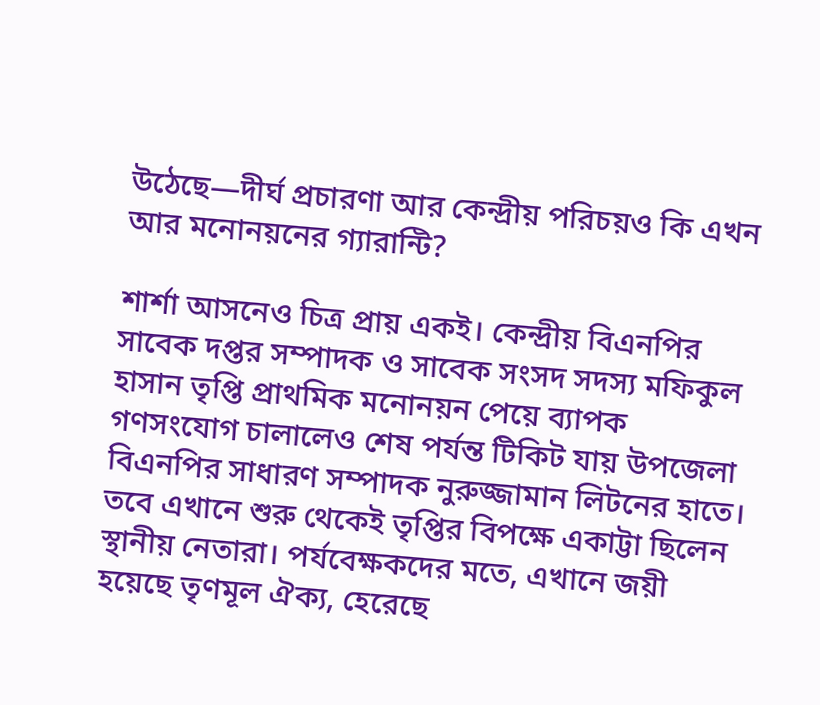উঠেছে—দীর্ঘ প্রচারণা আর কেন্দ্রীয় পরিচয়ও কি এখন আর মনোনয়নের গ্যারান্টি?

শার্শা আসনেও চিত্র প্রায় একই। কেন্দ্রীয় বিএনপির সাবেক দপ্তর সম্পাদক ও সাবেক সংসদ সদস্য মফিকুল হাসান তৃপ্তি প্রাথমিক মনোনয়ন পেয়ে ব্যাপক গণসংযোগ চালালেও শেষ পর্যন্ত টিকিট যায় উপজেলা বিএনপির সাধারণ সম্পাদক নুরুজ্জামান লিটনের হাতে। তবে এখানে শুরু থেকেই তৃপ্তির বিপক্ষে একাট্টা ছিলেন স্থানীয় নেতারা। পর্যবেক্ষকদের মতে, এখানে জয়ী হয়েছে তৃণমূল ঐক্য, হেরেছে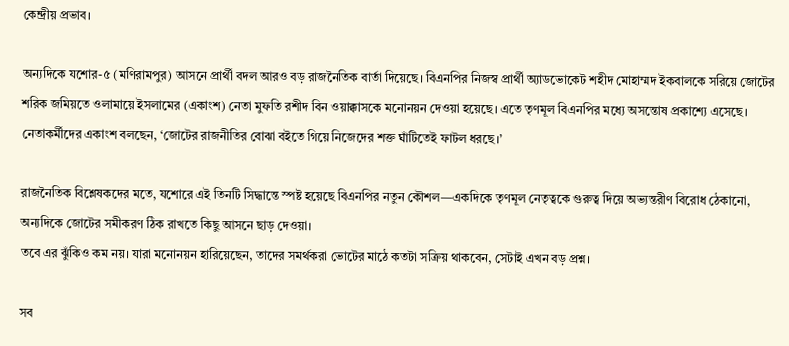কেন্দ্রীয় প্রভাব।

অন্যদিকে যশোর-৫ (মণিরামপুর) আসনে প্রার্থী বদল আরও বড় রাজনৈতিক বার্তা দিয়েছে। বিএনপির নিজস্ব প্রার্থী অ্যাডভোকেট শহীদ মোহাম্মদ ইকবালকে সরিয়ে জোটের শরিক জমিয়তে ওলামায়ে ইসলামের (একাংশ) নেতা মুফতি রশীদ বিন ওয়াক্কাসকে মনোনয়ন দেওয়া হয়েছে। এতে তৃণমূল বিএনপির মধ্যে অসন্তোষ প্রকাশ্যে এসেছে। নেতাকর্মীদের একাংশ বলছেন, ‘জোটের রাজনীতির বোঝা বইতে গিয়ে নিজেদের শক্ত ঘাঁটিতেই ফাটল ধরছে।’

রাজনৈতিক বিশ্লেষকদের মতে, যশোরে এই তিনটি সিদ্ধান্তে স্পষ্ট হয়েছে বিএনপির নতুন কৌশল—একদিকে তৃণমূল নেতৃত্বকে গুরুত্ব দিয়ে অভ্যন্তরীণ বিরোধ ঠেকানো, অন্যদিকে জোটের সমীকরণ ঠিক রাখতে কিছু আসনে ছাড় দেওয়া।
তবে এর ঝুঁকিও কম নয়। যারা মনোনয়ন হারিয়েছেন, তাদের সমর্থকরা ভোটের মাঠে কতটা সক্রিয় থাকবেন, সেটাই এখন বড় প্রশ্ন।

সব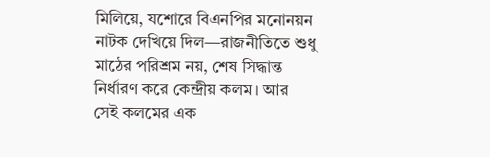মিলিয়ে, যশোরে বিএনপির মনোনয়ন নাটক দেখিয়ে দিল—রাজনীতিতে শুধু মাঠের পরিশ্রম নয়, শেষ সিদ্ধান্ত নির্ধারণ করে কেন্দ্রীয় কলম। আর সেই কলমের এক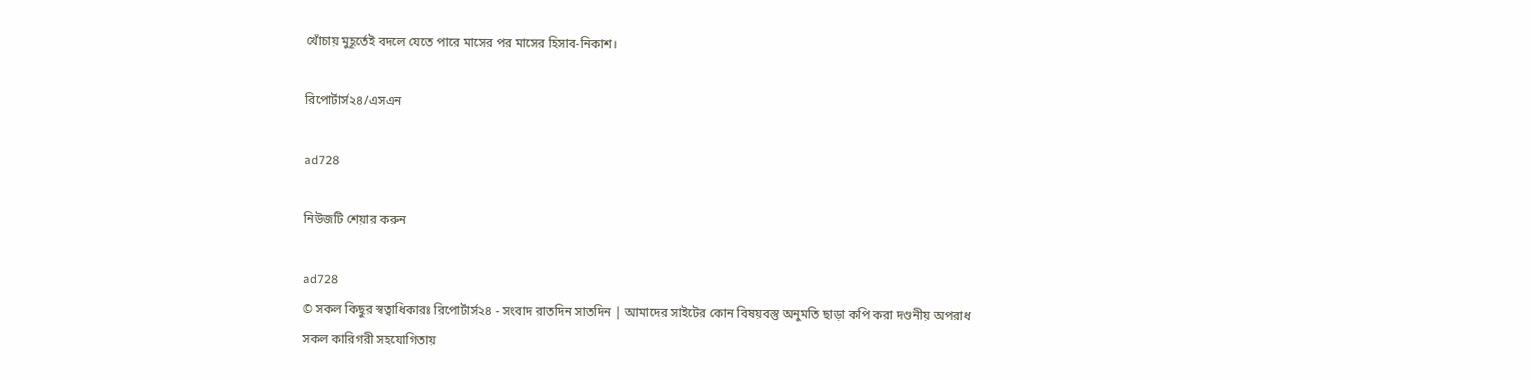খোঁচায় মুহূর্তেই বদলে যেতে পারে মাসের পর মাসের হিসাব-নিকাশ।

রিপোর্টার্স২৪/এসএন

ad728

নিউজটি শেয়ার করুন

ad728
© সকল কিছুর স্বত্বাধিকারঃ রিপোর্টার্স২৪ - সংবাদ রাতদিন সাতদিন | আমাদের সাইটের কোন বিষয়বস্তু অনুমতি ছাড়া কপি করা দণ্ডনীয় অপরাধ
সকল কারিগরী সহযোগিতায়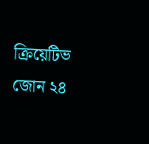ক্রিয়েটিভ জোন ২৪